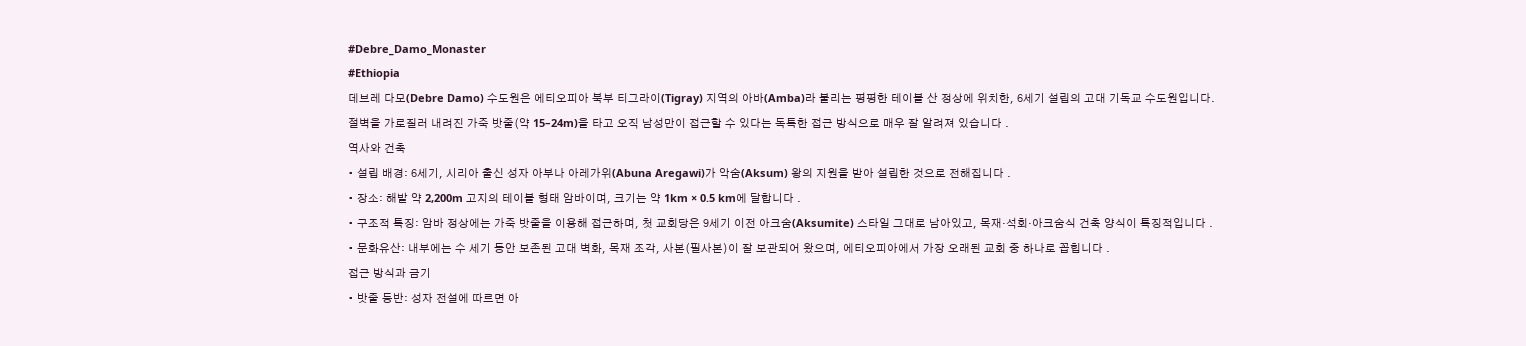#Debre_Damo_Monaster
#Ethiopia
데브레 다모(Debre Damo) 수도원은 에티오피아 북부 티그라이(Tigray) 지역의 아바(Amba)라 불리는 평평한 테이블 산 정상에 위치한, 6세기 설립의 고대 기독교 수도원입니다.
절벽을 가로질러 내려진 가죽 밧줄(약 15–24m)을 타고 오직 남성만이 접근할 수 있다는 독특한 접근 방식으로 매우 잘 알려져 있습니다 .
역사와 건축
• 설립 배경: 6세기, 시리아 출신 성자 아부나 아레가위(Abuna Aregawi)가 악숨(Aksum) 왕의 지원을 받아 설립한 것으로 전해집니다 .
• 장소: 해발 약 2,200m 고지의 테이블 형태 암바이며, 크기는 약 1km × 0.5 km에 달합니다 .
• 구조적 특징: 암바 정상에는 가죽 밧줄을 이용해 접근하며, 첫 교회당은 9세기 이전 아크숨(Aksumite) 스타일 그대로 남아있고, 목재·석회·아크숨식 건축 양식이 특징적입니다 .
• 문화유산: 내부에는 수 세기 동안 보존된 고대 벽화, 목재 조각, 사본(필사본)이 잘 보관되어 왔으며, 에티오피아에서 가장 오래된 교회 중 하나로 꼽힙니다 .
접근 방식과 금기
• 밧줄 등반: 성자 전설에 따르면 아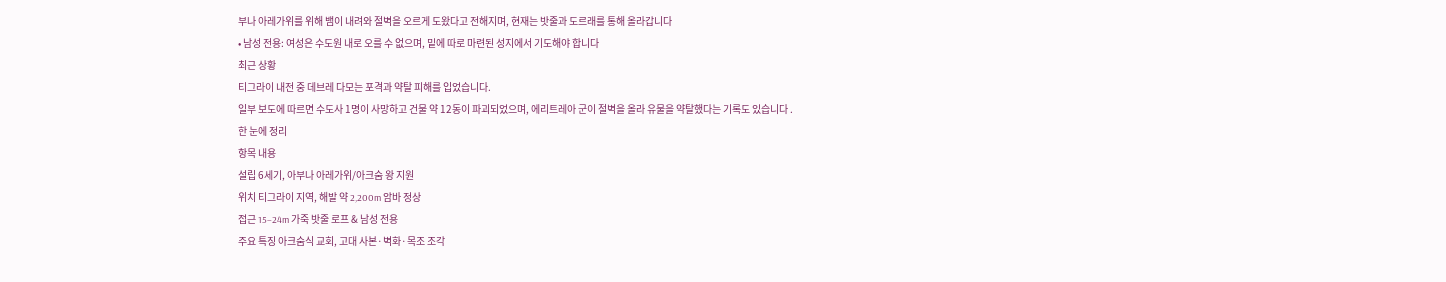부나 아레가위를 위해 뱀이 내려와 절벽을 오르게 도왔다고 전해지며, 현재는 밧줄과 도르래를 통해 올라갑니다
• 남성 전용: 여성은 수도원 내로 오를 수 없으며, 밑에 따로 마련된 성지에서 기도해야 합니다
최근 상황
티그라이 내전 중 데브레 다모는 포격과 약탈 피해를 입었습니다.
일부 보도에 따르면 수도사 1명이 사망하고 건물 약 12동이 파괴되었으며, 에리트레아 군이 절벽을 올라 유물을 약탈했다는 기록도 있습니다 .
한 눈에 정리
항목 내용
설립 6세기, 아부나 아레가위/아크숨 왕 지원
위치 티그라이 지역, 해발 약 2,200m 암바 정상
접근 15–24m 가죽 밧줄 로프 & 남성 전용
주요 특징 아크숨식 교회, 고대 사본·벽화·목조 조각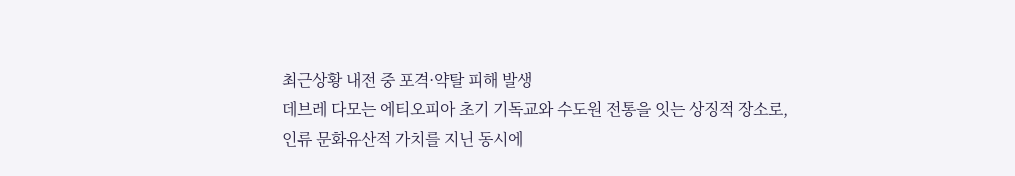최근상황 내전 중 포격·약탈 피해 발생
데브레 다모는 에티오피아 초기 기독교와 수도원 전통을 잇는 상징적 장소로, 인류 문화유산적 가치를 지닌 동시에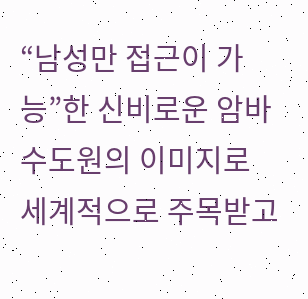“남성만 접근이 가능”한 신비로운 암바 수도원의 이미지로 세계적으로 주목받고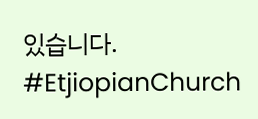있습니다.
#EtjiopianChurch